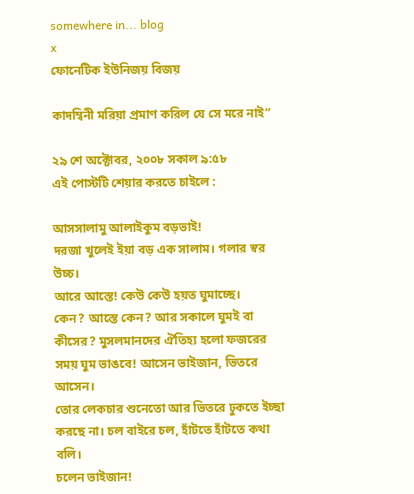somewhere in... blog
x
ফোনেটিক ইউনিজয় বিজয়

কাদম্বিনী মরিয়া প্রমাণ করিল যে সে মরে নাই”

২৯ শে অক্টোবর, ২০০৮ সকাল ৯:৫৮
এই পোস্টটি শেয়ার করতে চাইলে :

আসসালামু আলাইকুম বড়ভাই!
দরজা খুলেই ইয়া বড় এক সালাম। গলার স্বর উচ্চ।
আরে আস্তে! কেউ কেউ হয়ত ঘুমাচ্ছে।
কেন? আস্তে কেন? আর সকালে ঘুমই বা কীসের? মুসলমানদের ঐতিহ্য হলো ফজরের সময় ঘুম ভাঙবে! আসেন ভাইজান, ভিতরে আসেন।
তোর লেকচার শুনেতো আর ভিতরে ঢুকতে ইচ্ছা করছে না। চল বাইরে চল, হাঁটতে হাঁটতে কথা বলি।
চলেন ভাইজান!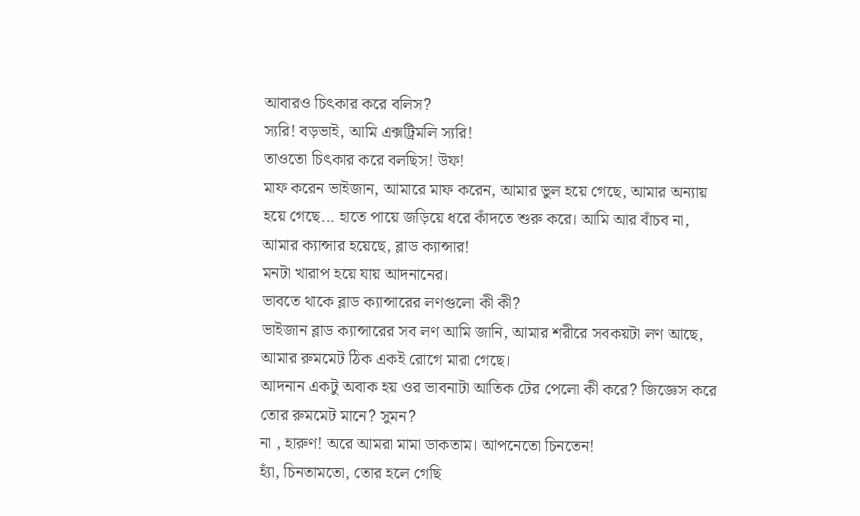আবারও চিৎকার করে বলিস?
স্যরি! বড়ভাই, আমি এক্সট্রিমলি স্যরি!
তাওতো চিৎকার করে বলছিস! উফ!
মাফ করেন ভাইজান, আমারে মাফ করেন, আমার ভুল হয়ে গেছে, আমার অন্যায় হয়ে গেছে... হাতে পায়ে জড়িয়ে ধরে কাঁদতে শুরু করে। আমি আর বাঁচব না, আমার ক্যান্সার হয়েছে, ব্লাড ক্যান্সার!
মনটা খারাপ হয়ে যায় আদনানের।
ভাবতে থাকে ব্লাড ক্যান্সারের লণগুলো কী কী?
ভাইজান ব্লাড ক্যান্সারের সব লণ আমি জানি, আমার শরীরে সবকয়টা লণ আছে, আমার রুমমেট ঠিক একই রোগে মারা গেছে।
আদনান একটু অবাক হয় ওর ভাবনাটা আতিক টের পেলো কী করে? জিজ্ঞেস করে
তোর রুমমেট মানে? সুমন?
না , হারুণ! অরে আমরা মামা ডাকতাম। আপনেতো চিনতেন!
হ্যাঁ, চিনতামতো, তোর হলে গেছি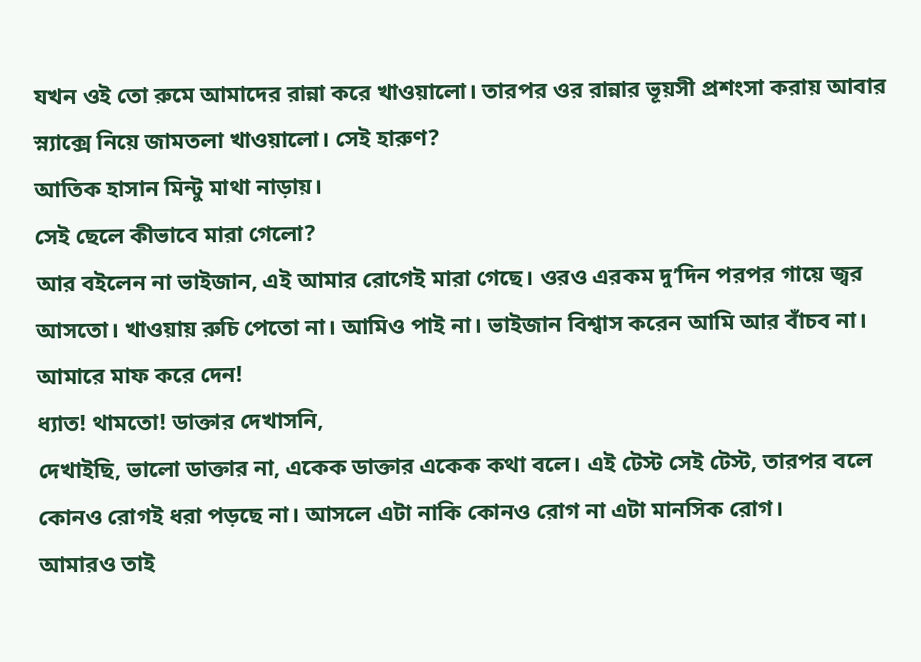যখন ওই তো রুমে আমাদের রান্না করে খাওয়ালো। তারপর ওর রান্নার ভূয়সী প্রশংসা করায় আবার স্ন্যাক্সে নিয়ে জামতলা খাওয়ালো। সেই হারুণ?
আতিক হাসান মিন্টু মাথা নাড়ায়।
সেই ছেলে কীভাবে মারা গেলো?
আর বইলেন না ভাইজান, এই আমার রোগেই মারা গেছে। ওরও এরকম দু’দিন পরপর গায়ে জ্বর আসতো। খাওয়ায় রুচি পেতো না। আমিও পাই না। ভাইজান বিশ্বাস করেন আমি আর বাঁচব না। আমারে মাফ করে দেন!
ধ্যাত! থামতো! ডাক্তার দেখাসনি,
দেখাইছি, ভালো ডাক্তার না, একেক ডাক্তার একেক কথা বলে। এই টেস্ট সেই টেস্ট, তারপর বলে কোনও রোগই ধরা পড়ছে না। আসলে এটা নাকি কোনও রোগ না এটা মানসিক রোগ।
আমারও তাই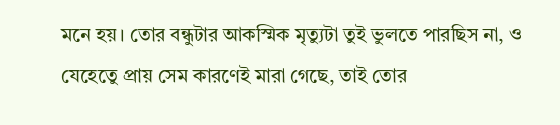মনে হয়। তোর বন্ধুটার আকস্মিক মৃত্যুটা তুই ভুলতে পারছিস না, ও যেহেতেু প্রায় সেম কারণেই মারা গেছে, তাই তোর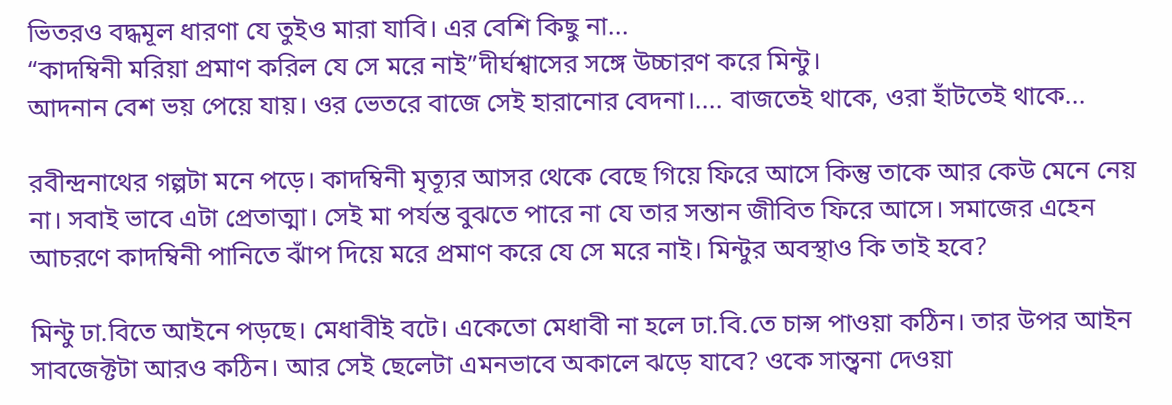ভিতরও বদ্ধমূল ধারণা যে তুইও মারা যাবি। এর বেশি কিছু না...
“কাদম্বিনী মরিয়া প্রমাণ করিল যে সে মরে নাই”দীর্ঘশ্বাসের সঙ্গে উচ্চারণ করে মিন্টু।
আদনান বেশ ভয় পেয়ে যায়। ওর ভেতরে বাজে সেই হারানোর বেদনা।.... বাজতেই থাকে, ওরা হাঁটতেই থাকে...

রবীন্দ্রনাথের গল্পটা মনে পড়ে। কাদম্বিনী মৃত্যূর আসর থেকে বেছে গিয়ে ফিরে আসে কিন্তু তাকে আর কেউ মেনে নেয় না। সবাই ভাবে এটা প্রেতাত্মা। সেই মা পর্যন্ত বুঝতে পারে না যে তার সন্তান জীবিত ফিরে আসে। সমাজের এহেন আচরণে কাদম্বিনী পানিতে ঝাঁপ দিয়ে মরে প্রমাণ করে যে সে মরে নাই। মিন্টুর অবস্থাও কি তাই হবে?

মিন্টু ঢা.বিতে আইনে পড়ছে। মেধাবীই বটে। একেতো মেধাবী না হলে ঢা.বি.তে চান্স পাওয়া কঠিন। তার উপর আইন সাবজেক্টটা আরও কঠিন। আর সেই ছেলেটা এমনভাবে অকালে ঝড়ে যাবে? ওকে সান্ত্বনা দেওয়া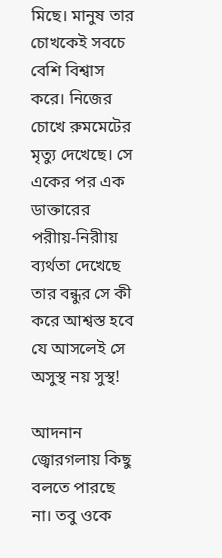মিছে। মানুষ তার চোখকেই সবচে বেশি বিশ্বাস করে। নিজের চোখে রুমমেটের মৃত্যু দেখেছে। সে একের পর এক ডাক্তারের পরীায়-নিরীায় ব্যর্থতা দেখেছে তার বন্ধুর সে কী করে আশ্বস্ত হবে যে আসলেই সে অসুস্থ নয় সুস্থ!

আদনান জ্বোরগলায় কিছু বলতে পারছে না। তবু ওকে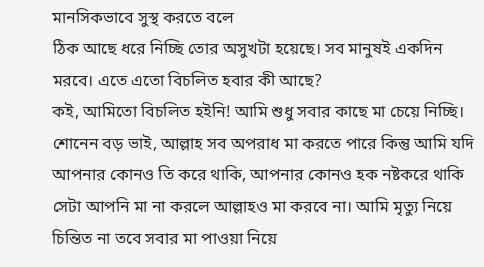মানসিকভাবে সুস্থ করতে বলে
ঠিক আছে ধরে নিচ্ছি তোর অসুখটা হয়েছে। সব মানুষই একদিন মরবে। এতে এতো বিচলিত হবার কী আছে?
কই, আমিতো বিচলিত হইনি! আমি শুধু সবার কাছে মা চেয়ে নিচ্ছি। শোনেন বড় ভাই, আল্লাহ সব অপরাধ মা করতে পারে কিন্তু আমি যদি আপনার কোনও তি করে থাকি, আপনার কোনও হক নষ্টকরে থাকি সেটা আপনি মা না করলে আল্লাহও মা করবে না। আমি মৃত্যু নিয়ে চিন্তিত না তবে সবার মা পাওয়া নিয়ে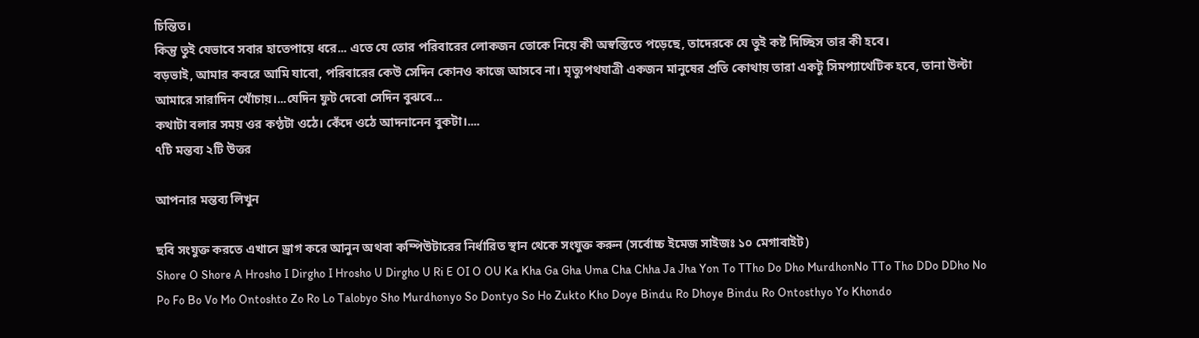চিন্তিত।
কিন্তু তুই যেভাবে সবার হাতেপায়ে ধরে... এতে যে তোর পরিবারের লোকজন তোকে নিয়ে কী অস্বস্তিতে পড়েছে, তাদেরকে যে তুই কষ্ট দিচ্ছিস তার কী হবে।
বড়ভাই, আমার কবরে আমি যাবো, পরিবারের কেউ সেদিন কোনও কাজে আসবে না। মৃত্যুপথযাত্রী একজন মানুষের প্রতি কোথায় তারা একটু সিমপ্যাথেটিক হবে, তানা উল্টা আমারে সারাদিন খোঁচায়।...যেদিন ফুট দেবো সেদিন বুঝবে...
কথাটা বলার সময় ওর কণ্ঠটা ওঠে। কেঁদে ওঠে আদনানেন বুকটা।....
৭টি মন্তব্য ২টি উত্তর

আপনার মন্তব্য লিখুন

ছবি সংযুক্ত করতে এখানে ড্রাগ করে আনুন অথবা কম্পিউটারের নির্ধারিত স্থান থেকে সংযুক্ত করুন (সর্বোচ্চ ইমেজ সাইজঃ ১০ মেগাবাইট)
Shore O Shore A Hrosho I Dirgho I Hrosho U Dirgho U Ri E OI O OU Ka Kha Ga Gha Uma Cha Chha Ja Jha Yon To TTho Do Dho MurdhonNo TTo Tho DDo DDho No Po Fo Bo Vo Mo Ontoshto Zo Ro Lo Talobyo Sho Murdhonyo So Dontyo So Ho Zukto Kho Doye Bindu Ro Dhoye Bindu Ro Ontosthyo Yo Khondo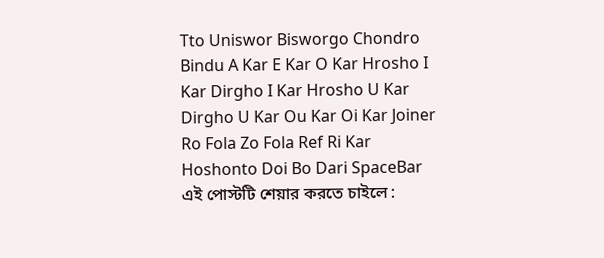Tto Uniswor Bisworgo Chondro Bindu A Kar E Kar O Kar Hrosho I Kar Dirgho I Kar Hrosho U Kar Dirgho U Kar Ou Kar Oi Kar Joiner Ro Fola Zo Fola Ref Ri Kar Hoshonto Doi Bo Dari SpaceBar
এই পোস্টটি শেয়ার করতে চাইলে :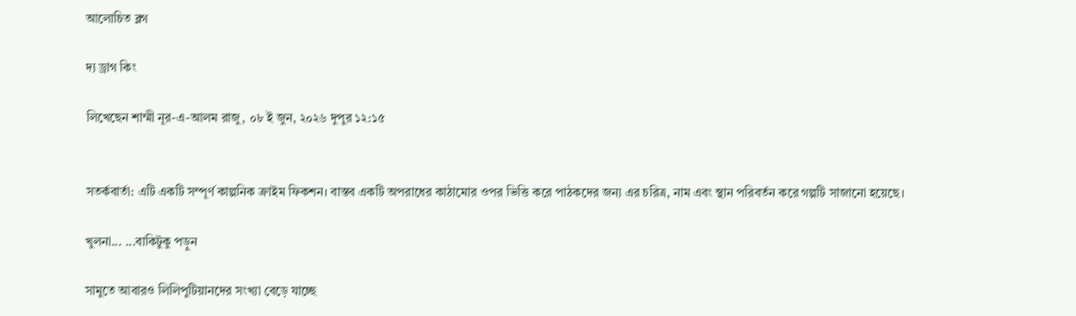আলোচিত ব্লগ

দ্য ড্রাগ কিং

লিখেছেন শাম্মী নূর-এ-আলম রাজু, ০৮ ই জুন, ২০২৬ দুপুর ১২:১৫


সতর্কবার্তা: এটি একটি সম্পূর্ণ কাল্পনিক ক্রাইম ফিকশন। বাস্তব একটি অপরাধের কাঠামোর ওপর ভিত্তি করে পাঠকদের জন্য এর চরিত্র, নাম এবং স্থান পরিবর্তন করে গল্পটি সাজানো হয়েছে।

খুলনা... ...বাকিটুকু পড়ুন

সামুতে আবারও লিলিপুটিয়ানদের সংখ্যা বেড়ে যাচ্ছে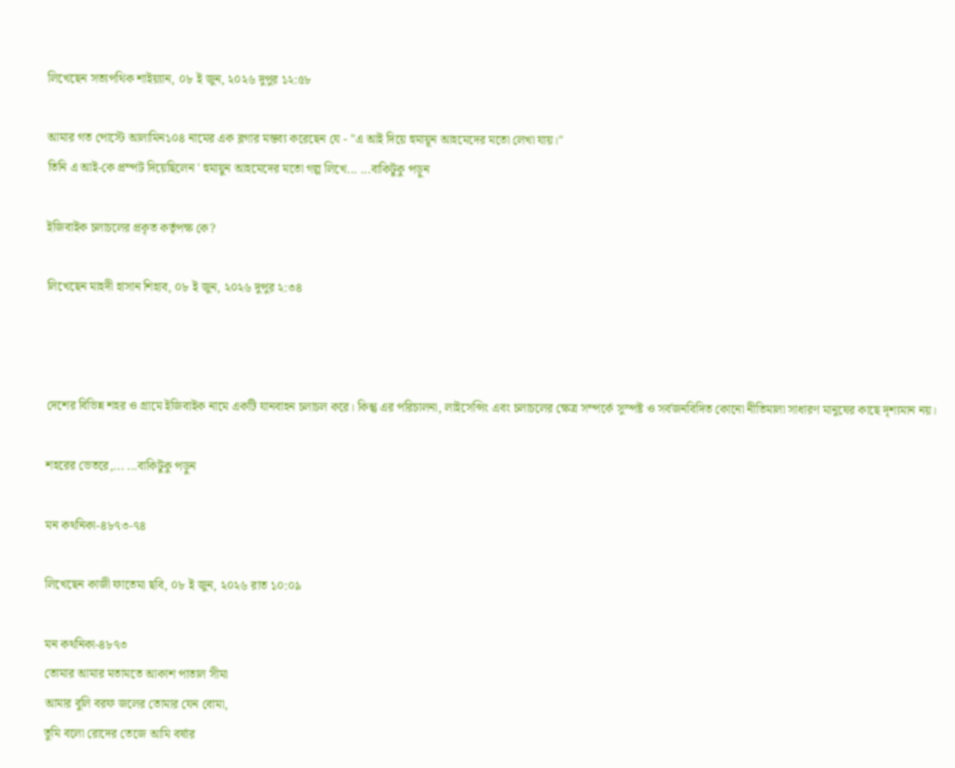লিখেছেন সত্যপথিক শাইয়্যান, ০৮ ই জুন, ২০২৬ দুপুর ১২:৫৮

আমার গত পোস্টে আলামিন১০৪ নামের এক ব্লগার মন্তব্য করেছেন যে - "এ আই দিয়ে হুমায়ূন আহমেদের মতো লেখা যায়।"
তিনি এ আই-কে প্রম্পট দিয়েছিলেন ' হুমায়ুন আহমেদের মতো গল্প লিখে... ...বাকিটুকু পড়ুন

ইজিবাইক চলাচলের প্রকৃত কর্তৃপক্ষ কে?

লিখেছেন মাহদী হাসান শিহাব, ০৮ ই জুন, ২০২৬ দুপুর ২:৩৪



দেশের বিভিন্ন শহর ও গ্রামে ইজিবাইক নামে একটি যানবাহন চলাচল করে। কিন্তু এর পরিচালনা, লাইসেন্সিং এবং চলাচলের ক্ষেত্র সম্পর্কে সুস্পষ্ট ও সর্বজনবিদিত কোনো নীতিমালা সাধারণ মানুষের কাছে দৃশ্যমান নয়।

শহরের ভেতরে,... ...বাকিটুকু পড়ুন

মন কথনিকা-৪৮৭৩-৭৪

লিখেছেন কাজী ফাতেমা ছবি, ০৮ ই জুন, ২০২৬ রাত ১০:০৯

মন কথনিকা-৪৮৭৩
তোমার আমার মতামতে আকাশ পাতাল সীমা
আমার বুলি বরফ জলের তোমার যেন বোমা,
তুমি বলো রোদের তেজে আমি বর্ষার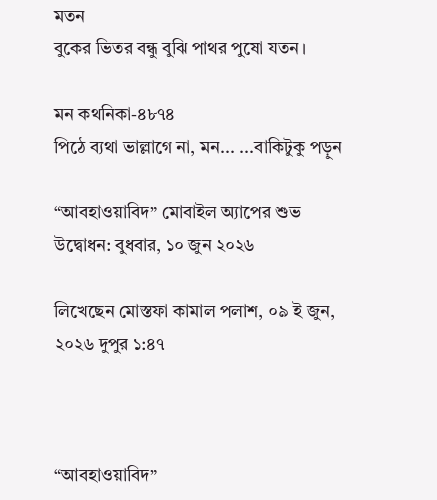মতন
বুকের ভিতর বন্ধু বুঝি পাথর পুষো যতন।

মন কথনিকা-৪৮৭৪
পিঠে ব্যথা ভাল্লাগে না, মন... ...বাকিটুকু পড়ুন

“আবহাওয়াবিদ” মোবাইল অ্যাপের শুভ উদ্বোধন: বুধবার, ১০ জুন ২০২৬

লিখেছেন মোস্তফা কামাল পলাশ, ০৯ ই জুন, ২০২৬ দুপুর ১:৪৭



“আবহাওয়াবিদ”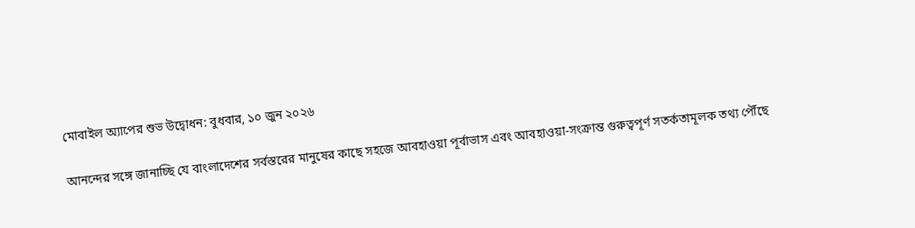মোবাইল অ্যাপের শুভ উদ্বোধন: বুধবার, ১০ জুন ২০২৬

আনন্দের সঙ্গে জানাচ্ছি যে বাংলাদেশের সর্বস্তরের মানুষের কাছে সহজে আবহাওয়া পূর্বাভাস এবং আবহাওয়া-সংক্রান্ত গুরুত্বপূর্ণ সতর্কতামূলক তথ্য পৌঁছে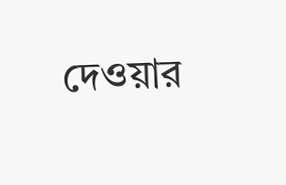দেওয়ার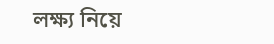লক্ষ্য নিয়ে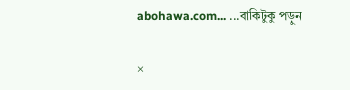abohawa.com... ...বাকিটুকু পড়ুন

×